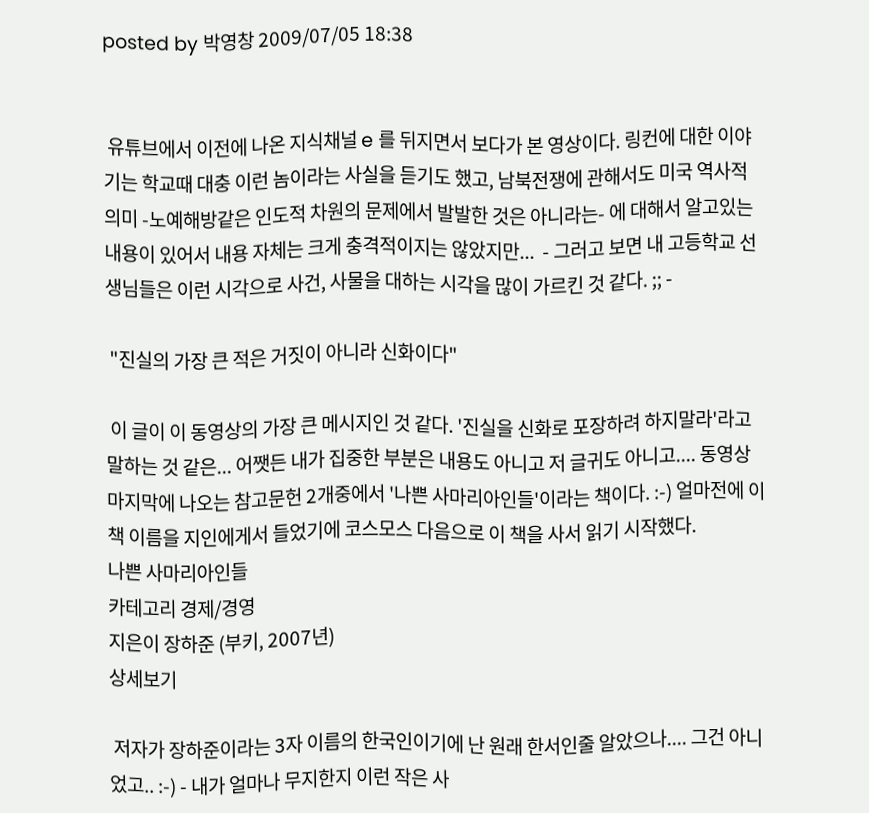posted by 박영창 2009/07/05 18:38


 유튜브에서 이전에 나온 지식채널 e 를 뒤지면서 보다가 본 영상이다. 링컨에 대한 이야기는 학교때 대충 이런 놈이라는 사실을 듣기도 했고, 남북전쟁에 관해서도 미국 역사적 의미 -노예해방같은 인도적 차원의 문제에서 발발한 것은 아니라는- 에 대해서 알고있는 내용이 있어서 내용 자체는 크게 충격적이지는 않았지만...  - 그러고 보면 내 고등학교 선생님들은 이런 시각으로 사건, 사물을 대하는 시각을 많이 가르킨 것 같다. ;; -

 "진실의 가장 큰 적은 거짓이 아니라 신화이다"

 이 글이 이 동영상의 가장 큰 메시지인 것 같다. '진실을 신화로 포장하려 하지말라'라고 말하는 것 같은... 어쨋든 내가 집중한 부분은 내용도 아니고 저 글귀도 아니고.... 동영상 마지막에 나오는 참고문헌 2개중에서 '나쁜 사마리아인들'이라는 책이다. :-) 얼마전에 이 책 이름을 지인에게서 들었기에 코스모스 다음으로 이 책을 사서 읽기 시작했다.
나쁜 사마리아인들
카테고리 경제/경영
지은이 장하준 (부키, 2007년)
상세보기

 저자가 장하준이라는 3자 이름의 한국인이기에 난 원래 한서인줄 알았으나.... 그건 아니었고.. :-) - 내가 얼마나 무지한지 이런 작은 사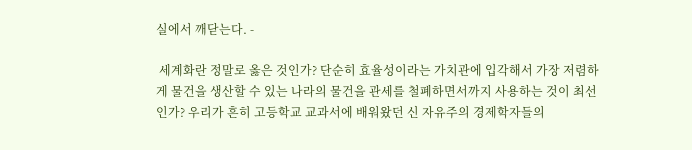실에서 깨닫는다. -

 세계화란 정말로 옳은 것인가? 단순히 효율성이라는 가치관에 입각해서 가장 저렴하게 물건을 생산할 수 있는 나라의 물건을 관세를 철폐하면서까지 사용하는 것이 최선인가? 우리가 흔히 고등학교 교과서에 배워왔던 신 자유주의 경제학자들의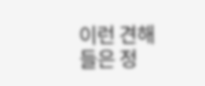이런 견해들은 정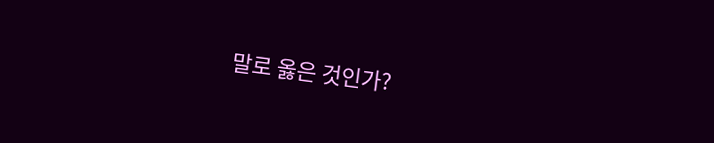말로 옳은 것인가?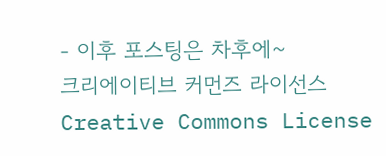- 이후 포스팅은 차후에~
크리에이티브 커먼즈 라이선스
Creative Commons License